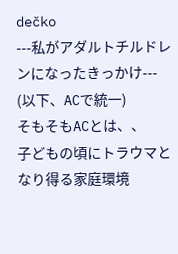dečko
---私がアダルトチルドレンになったきっかけ---
(以下、ACで統一)
そもそもACとは、、
子どもの頃にトラウマとなり得る家庭環境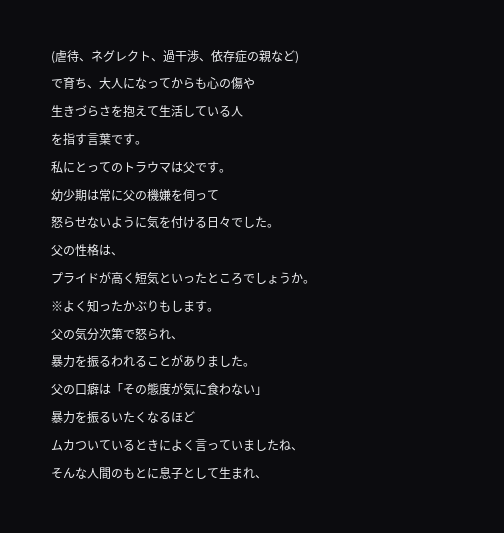(虐待、ネグレクト、過干渉、依存症の親など)
で育ち、大人になってからも心の傷や
生きづらさを抱えて生活している人
を指す言葉です。
私にとってのトラウマは父です。
幼少期は常に父の機嫌を伺って
怒らせないように気を付ける日々でした。
父の性格は、
プライドが高く短気といったところでしょうか。
※よく知ったかぶりもします。
父の気分次第で怒られ、
暴力を振るわれることがありました。
父の口癖は「その態度が気に食わない」
暴力を振るいたくなるほど
ムカついているときによく言っていましたね、
そんな人間のもとに息子として生まれ、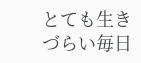とても生きづらい毎日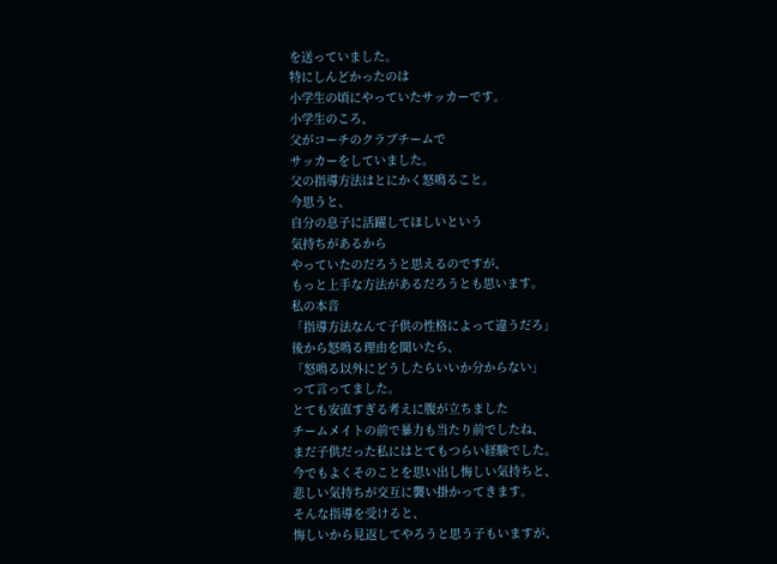を送っていました。
特にしんどかったのは
小学生の頃にやっていたサッカーです。
小学生のころ、
父がコーチのクラブチームで
サッカーをしていました。
父の指導方法はとにかく怒鳴ること。
今思うと、
自分の息子に活躍してほしいという
気持ちがあるから
やっていたのだろうと思えるのですが、
もっと上手な方法があるだろうとも思います。
私の本音
「指導方法なんて子供の性格によって違うだろ」
後から怒鳴る理由を聞いたら、
「怒鳴る以外にどうしたらいいか分からない」
って言ってました。
とても安直すぎる考えに腹が立ちました
チームメイトの前で暴力も当たり前でしたね、
まだ子供だった私にはとてもつらい経験でした。
今でもよくそのことを思い出し悔しい気持ちと、
悲しい気持ちが交互に襲い掛かってきます。
そんな指導を受けると、
悔しいから見返してやろうと思う子もいますが、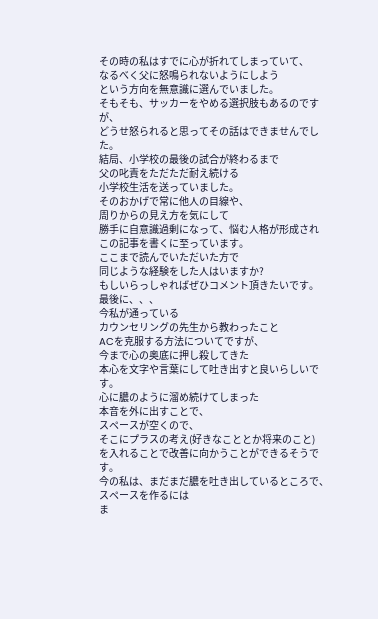その時の私はすでに心が折れてしまっていて、
なるべく父に怒鳴られないようにしよう
という方向を無意識に選んでいました。
そもそも、サッカーをやめる選択肢もあるのですが、
どうせ怒られると思ってその話はできませんでした。
結局、小学校の最後の試合が終わるまで
父の叱責をただただ耐え続ける
小学校生活を送っていました。
そのおかげで常に他人の目線や、
周りからの見え方を気にして
勝手に自意識過剰になって、悩む人格が形成され
この記事を書くに至っています。
ここまで読んでいただいた方で
同じような経験をした人はいますか?
もしいらっしゃればぜひコメント頂きたいです。
最後に、、、
今私が通っている
カウンセリングの先生から教わったこと
ACを克服する方法についてですが、
今まで心の奥底に押し殺してきた
本心を文字や言葉にして吐き出すと良いらしいです。
心に膿のように溜め続けてしまった
本音を外に出すことで、
スペースが空くので、
そこにプラスの考え(好きなこととか将来のこと)
を入れることで改善に向かうことができるそうです。
今の私は、まだまだ膿を吐き出しているところで、
スペースを作るには
ま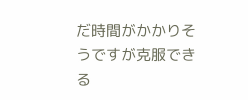だ時間がかかりそうですが克服できる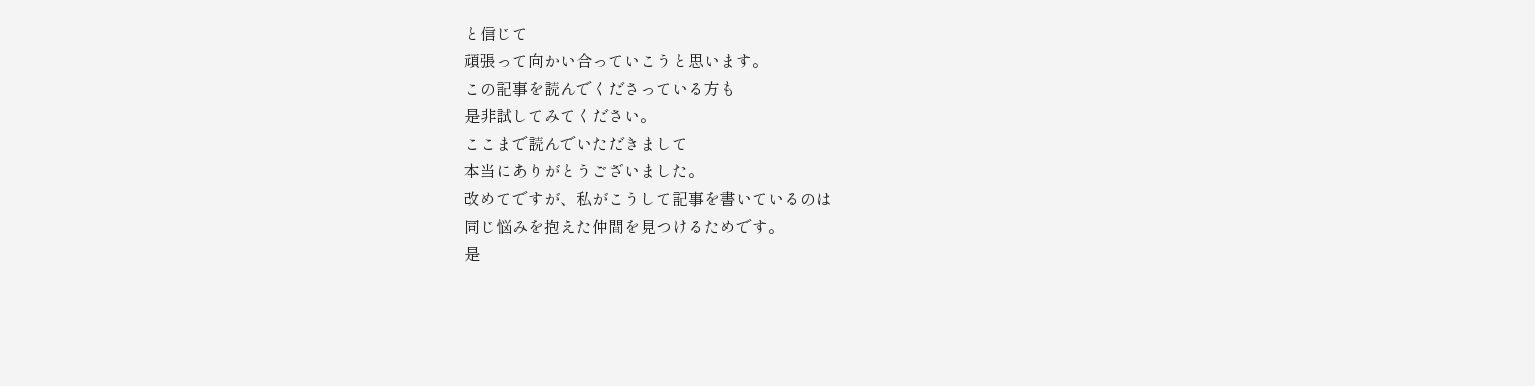と信じて
頑張って向かい合っていこうと思います。
この記事を読んでくださっている方も
是非試してみてください。
ここまで読んでいただきまして
本当にありがとうございました。
改めてですが、私がこうして記事を書いているのは
同じ悩みを抱えた仲間を見つけるためです。
是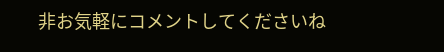非お気軽にコメントしてくださいね